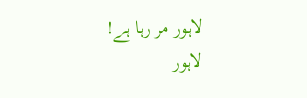لاہور مر رہا ہے!
لاہور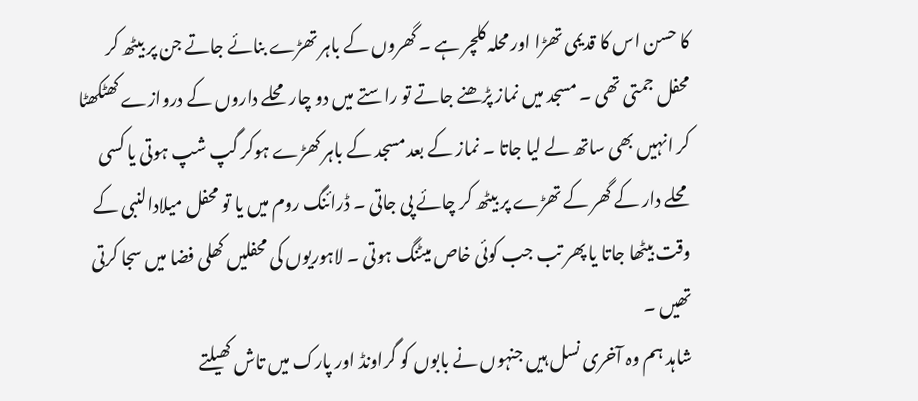کا حسن اس کا قدیمی تھڑا اور محلہ کلچر ہے ۔ گھروں کے باہر تھڑے بنائے جاتے جن پر بیٹھ کر محفل جمتی تھی ۔ مسجد میں نماز پڑھنے جاتے تو راستے میں دو چار محلے داروں کے دروازے کھٹکھٹا کر انہیں بھی ساتھ لے لیا جاتا ۔ نماز کے بعد مسجد کے باہر کھڑے ہوکر گپ شپ ہوتی یا کسی محلے دار کے گھر کے تھڑے پر بیٹھ کر چائے پی جاتی ۔ ڈرائنگ روم میں یا تو محفل میلادالنبی کے وقت بیٹھا جاتا یا پھر تب جب کوئی خاص میٹنگ ہوتی ۔ لاہوریوں کی محفلیں کھلی فضا میں سجا کرتی تھیں ۔
شاہد ہم وہ آخری نسل ہیں جنہوں نے بابوں کو گراونڈ اور پارک میں تاش کھیلتے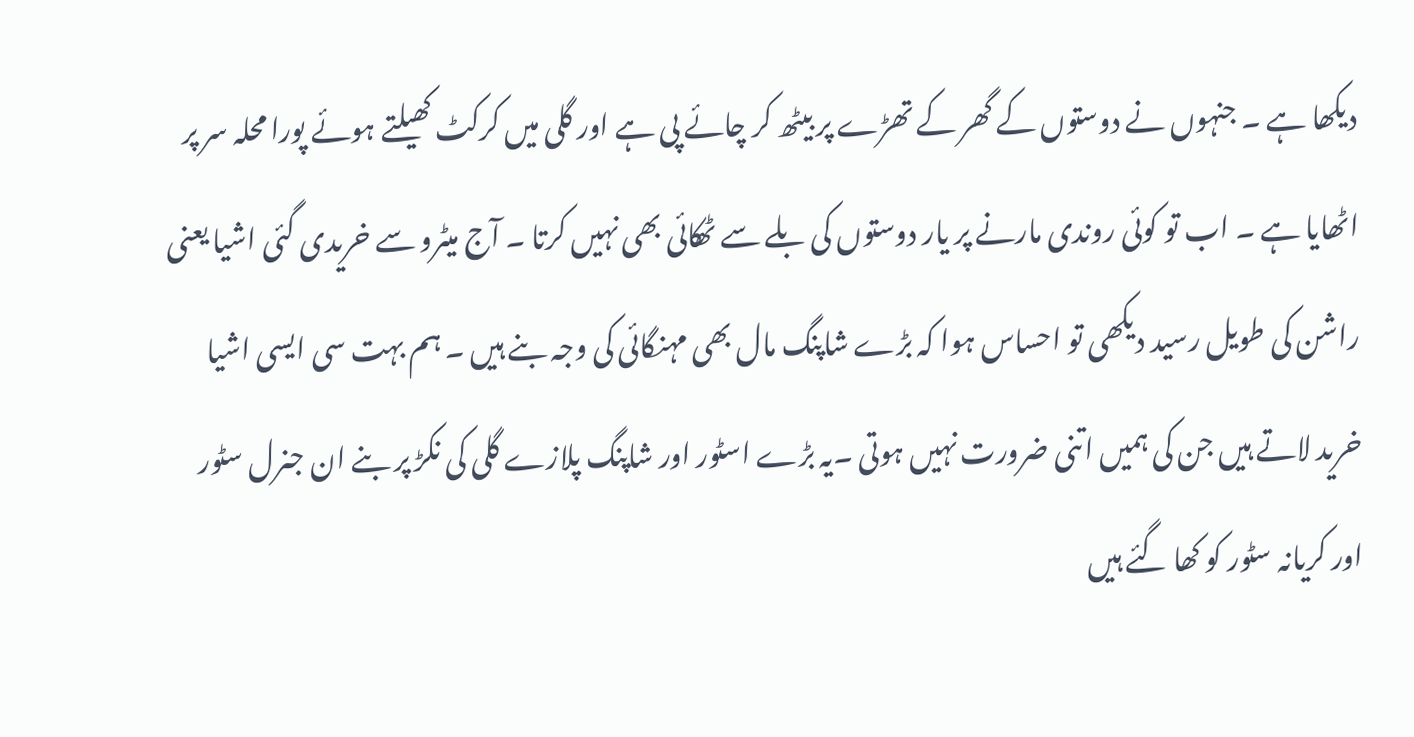دیکھا ہے ۔ جنہوں نے دوستوں کے گھر کے تھڑے پر بیٹھ کر چائے پی ہے اور گلی میں کرکٹ کھیلتے ہوئے پورا محلہ سر پر اٹھایا ہے ۔ اب تو کوئی روندی مارنے پر یار دوستوں کی بلے سے ٹھکائی بھی نہیں کرتا ۔ آج میٹرو سے خریدی گئی اشیا یعنی راشن کی طویل رسید دیکھی تو احساس ہوا کہ بڑے شاپنگ مال بھی مہنگائی کی وجہ بنے ہیں ۔ ہم بہت سی ایسی اشیا خرید لاتے ہیں جن کی ہمیں اتنی ضرورت نہیں ہوتی ۔یہ بڑے اسٹور اور شاپنگ پلازے گلی کی نکڑ پر بنے ان جنرل سٹور اور کریانہ سٹور کو کھا گئے ہیں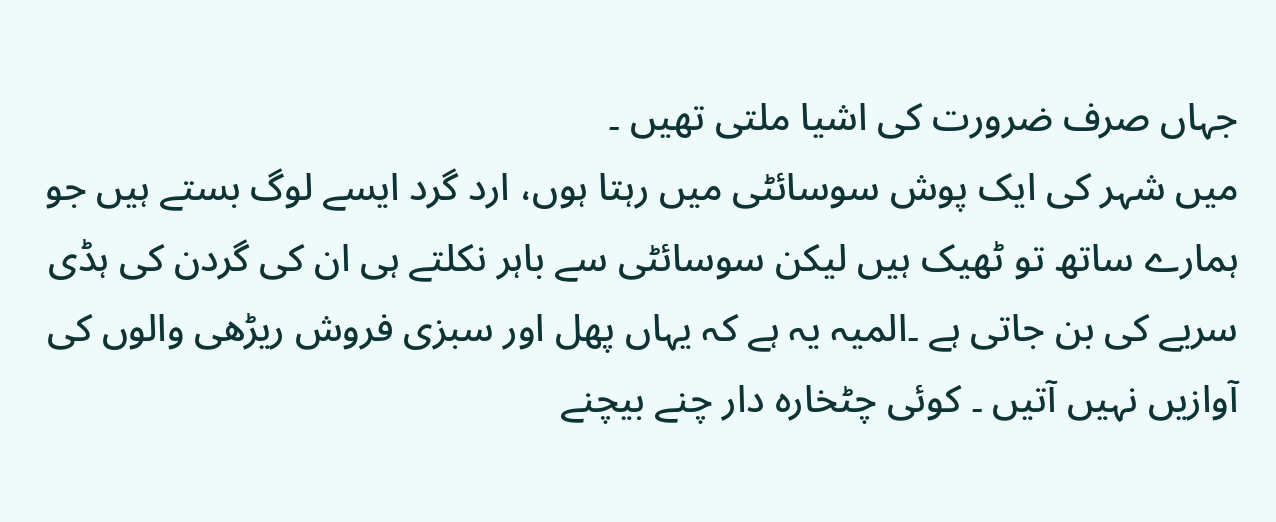جہاں صرف ضرورت کی اشیا ملتی تھیں ۔
میں شہر کی ایک پوش سوسائٹی میں رہتا ہوں، ارد گرد ایسے لوگ بستے ہیں جو ہمارے ساتھ تو ٹھیک ہیں لیکن سوسائٹی سے باہر نکلتے ہی ان کی گردن کی ہڈی سریے کی بن جاتی ہے ۔المیہ یہ ہے کہ یہاں پھل اور سبزی فروش ریڑھی والوں کی آوازیں نہیں آتیں ۔ کوئی چٹخارہ دار چنے بیچنے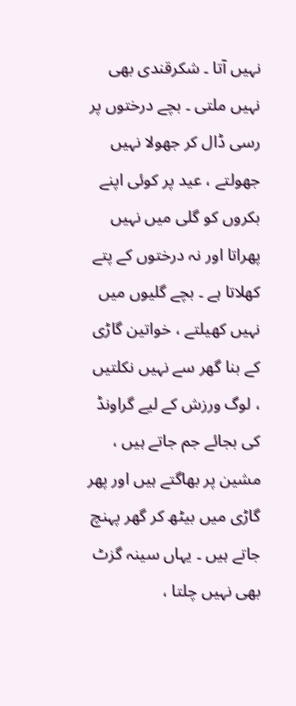نہیں آتا ۔ شکرقندی بھی نہیں ملتی ۔ بچے درختوں پر رسی ڈال کر جھولا نہیں جھولتے ، عید پر کوئی اپنے بکروں کو گلی میں نہیں پھراتا اور نہ درختوں کے پتے کھلاتا ہے ۔ بچے گلیوں میں نہیں کھیلتے ، خواتین گاڑی کے بنا گھر سے نہیں نکلتیں ، لوگ ورزش کے لیے گراونڈ کی بجائے جم جاتے ہیں ، مشین پر بھاگتے ہیں اور پھر گاڑی میں بیٹھ کر گھر پہنچ جاتے ہیں ۔ یہاں سینہ گزٹ بھی نہیں چلتا ،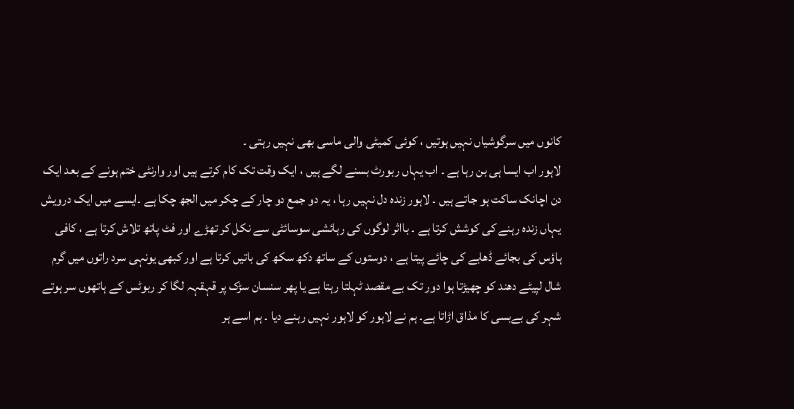کانوں میں سرگوشیاں نہیں ہوتیں ، کوئی کمیٹی والی ماسی بھی نہیں رہتی ۔
لاہور اب ایسا ہی بن رہا ہے ۔ اب یہاں ربورٹ بسنے لگے ہیں ، ایک وقت تک کام کرتے ہیں اور وارنٹی ختم ہونے کے بعد ایک دن اچانک ساکت ہو جاتے ہیں ۔ لاہور زندہ دل نہیں رہا ، یہ دو جمع دو چار کے چکر میں الجھ چکا ہے ۔ایسے میں ایک درویش یہاں زندہ رہنے کی کوشش کرتا ہے ۔ بااثر لوگوں کی رہائشی سوسائٹی سے نکل کر تھڑے اور فٹ پاتھ تلاش کرتا ہے ، کافی ہاؤس کی بجائے ڈھابے کی چائے پیتا ہے ، دوستوں کے ساتھ دکھ سکھ کی باتیں کرتا ہے اور کبھی یونہی سرد راتوں میں گرم شال لپیٹے دھند کو چھیڑتا ہوا دور تک بے مقصد ٹہلتا رہتا ہے یا پھر سنسان سڑک پر قہقہہ لگا کر ربوٹس کے ہاتھوں سر ہوتے شہر کی بےبسی کا مذاق اڑاتا ہے۔ ہم نے لاہور کو لاہور نہیں رہنے دیا ۔ ہم اسے ہر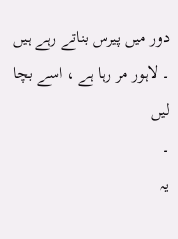دور میں پیرس بناتے رہے ہیں ۔ لاہور مر رہا ہے ، اسے بچا لیں
۔
یہ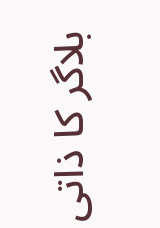بلاگر کا ذاتی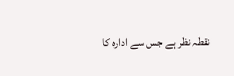نقطہ نظر ہے جس سے ادارہ کا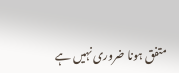متفق ہونا ضروری نہیں ہے